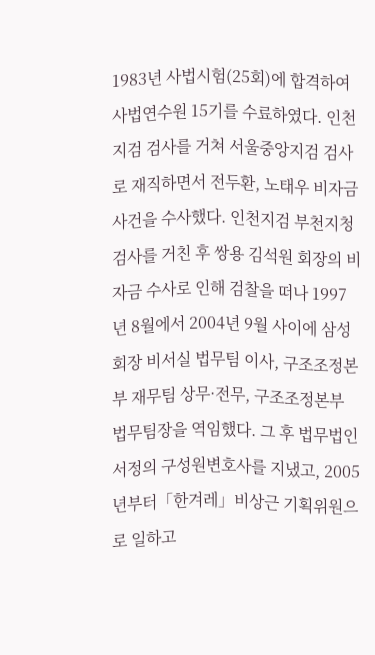1983년 사법시험(25회)에 합격하여 사법연수원 15기를 수료하였다. 인천지검 검사를 거쳐 서울중앙지검 검사로 재직하면서 전두환, 노태우 비자금 사건을 수사했다. 인천지검 부천지청 검사를 거친 후 쌍용 김석원 회장의 비자금 수사로 인해 검찰을 떠나 1997년 8월에서 2004년 9월 사이에 삼성 회장 비서실 법무팀 이사, 구조조정본부 재무팀 상무·전무, 구조조정본부 법무팀장을 역임했다. 그 후 법무법인 서정의 구성원변호사를 지냈고, 2005년부터「한겨레」비상근 기획위원으로 일하고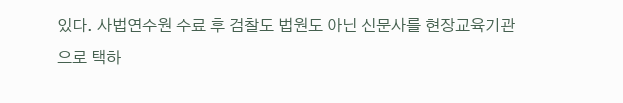있다. 사법연수원 수료 후 검찰도 법원도 아닌 신문사를 현장교육기관으로 택하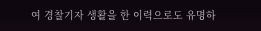여 경찰기자 생활을 한 이력으로도 유명하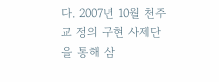다. 2007년 10월 천주교 정의 구현 사제단을 통해 삼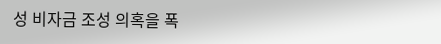성 비자금 조성 의혹을 폭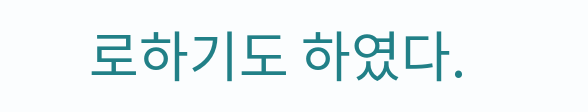로하기도 하였다.